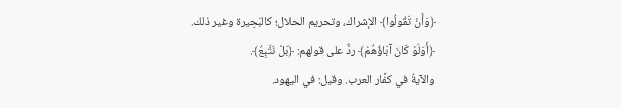﴿وَأَنْ تَقُولُوا﴾ الإشراك، وتحريم الحلال؛ كالبَحِيرة وغير ذلك.
﴿أَوَلَوْ كَانَ آبَاؤُهُمْ﴾ ردٌّ على قولهم: ﴿بَلْ نَتَّبِعُ﴾.
والآيةُ في كفَّار العرب. وقيل: في اليهود.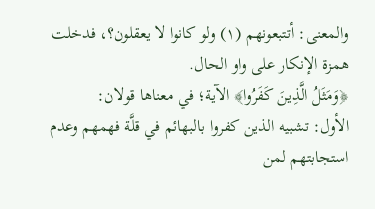والمعنى: أتتبعونهم (١) ولو كانوا لا يعقلون؟، فدخلت همزة الإنكار على واو الحال.
﴿وَمَثَلُ الَّذِينَ كَفَرُوا﴾ الآية؛ في معناها قولان:
الأول: تشبيه الذين كفروا بالبهائم في قلَّة فهمهم وعدم استجابتهم لمن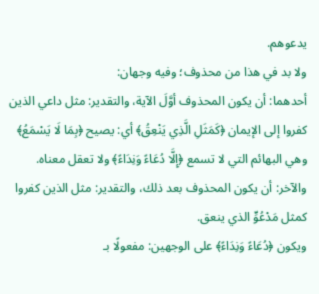يدعوهم.
ولا بد في هذا من محذوف؛ وفيه وجهان:
أحدهما: أن يكون المحذوف أوَّلَ الآية، والتقدير: مثل داعي الذين كفروا إلى الإيمان ﴿كَمَثَلِ الَّذِي يَنْعِقُ﴾ أي: يصيح ﴿بِمَا لَا يَسْمَعُ﴾ وهي البهائم التي لا تسمع ﴿إِلَّا دُعَاءً وَنِدَاءً﴾ ولا تعقل معناه.
والآخر: أن يكون المحذوف بعد ذلك، والتقدير: مثل الذين كفروا كمثل مَدْعُوٍّ الذي ينعق.
ويكون ﴿دُعَاءً وَنِدَاءً﴾ على الوجهين: مفعولًا بـ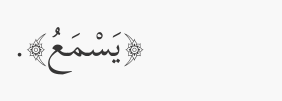﴿يَسْمَعُ﴾.